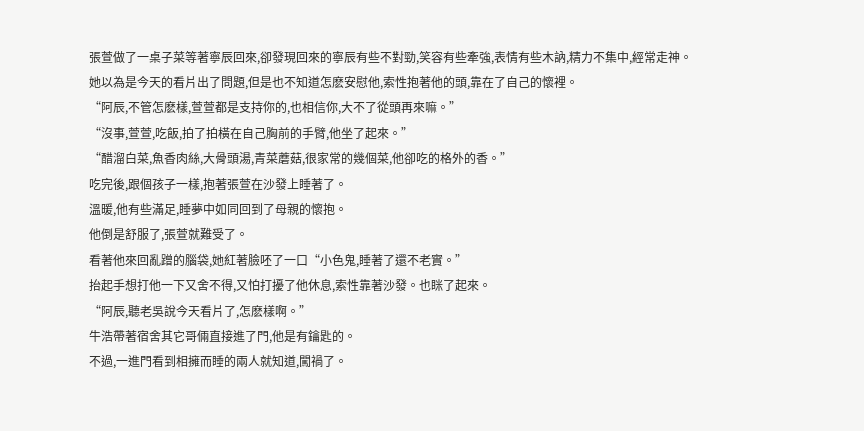張萱做了一桌子菜等著寧辰回來,卻發現回來的寧辰有些不對勁,笑容有些牽強,表情有些木訥,精力不集中,經常走神。
她以為是今天的看片出了問題,但是也不知道怎麽安慰他,索性抱著他的頭,靠在了自己的懷裡。
“阿辰,不管怎麽樣,萱萱都是支持你的,也相信你,大不了從頭再來嘛。”
“沒事,萱萱,吃飯,拍了拍橫在自己胸前的手臂,他坐了起來。”
“醋溜白菜,魚香肉絲,大骨頭湯,青菜蘑菇,很家常的幾個菜,他卻吃的格外的香。”
吃完後,跟個孩子一樣,抱著張萱在沙發上睡著了。
溫暖,他有些滿足,睡夢中如同回到了母親的懷抱。
他倒是舒服了,張萱就難受了。
看著他來回亂蹭的腦袋,她紅著臉呸了一口“小色鬼,睡著了還不老實。”
抬起手想打他一下又舍不得,又怕打擾了他休息,索性靠著沙發。也眯了起來。
“阿辰,聽老吳說今天看片了,怎麽樣啊。”
牛浩帶著宿舍其它哥倆直接進了門,他是有鑰匙的。
不過,一進門看到相擁而睡的兩人就知道,闖禍了。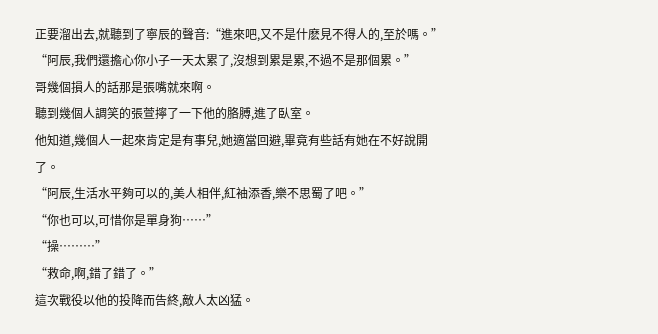正要溜出去,就聽到了寧辰的聲音:“進來吧,又不是什麽見不得人的,至於嗎。”
“阿辰,我們還擔心你小子一天太累了,沒想到累是累,不過不是那個累。”
哥幾個損人的話那是張嘴就來啊。
聽到幾個人調笑的張萱擰了一下他的胳膊,進了臥室。
他知道,幾個人一起來肯定是有事兒,她適當回避,畢竟有些話有她在不好說開了。
“阿辰,生活水平夠可以的,美人相伴,紅袖添香,樂不思蜀了吧。”
“你也可以,可惜你是單身狗……”
“操………”
“救命,啊,錯了錯了。”
這次戰役以他的投降而告終,敵人太凶猛。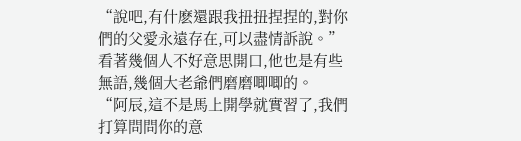“說吧,有什麽還跟我扭扭捏捏的,對你們的父愛永遠存在,可以盡情訴說。”
看著幾個人不好意思開口,他也是有些無語,幾個大老爺們磨磨唧唧的。
“阿辰,這不是馬上開學就實習了,我們打算問問你的意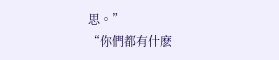思。”
“你們都有什麽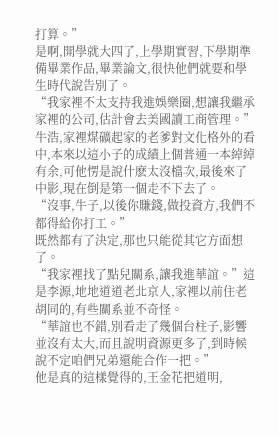打算。”
是啊,開學就大四了,上學期實習,下學期準備畢業作品,畢業論文,很快他們就要和學生時代說告別了。
“我家裡不太支持我進娛樂圈,想讓我繼承家裡的公司,估計會去美國讀工商管理。”
牛浩,家裡煤礦起家的老爹對文化格外的看中,本來以這小子的成績上個普通一本綽綽有余,可他愣是說什麽太沒檔次,最後來了中影,現在倒是第一個走不下去了。
“沒事,牛子,以後你賺錢,做投資方,我們不都得給你打工。”
既然都有了決定,那也只能從其它方面想了。
“我家裡找了點兒關系,讓我進華誼。”這是李源,地地道道老北京人,家裡以前住老胡同的,有些關系並不奇怪。
“華誼也不錯,別看走了幾個台柱子,影響並沒有太大,而且說明資源更多了,到時候說不定咱們兄弟還能合作一把。”
他是真的這樣覺得的,王金花把道明,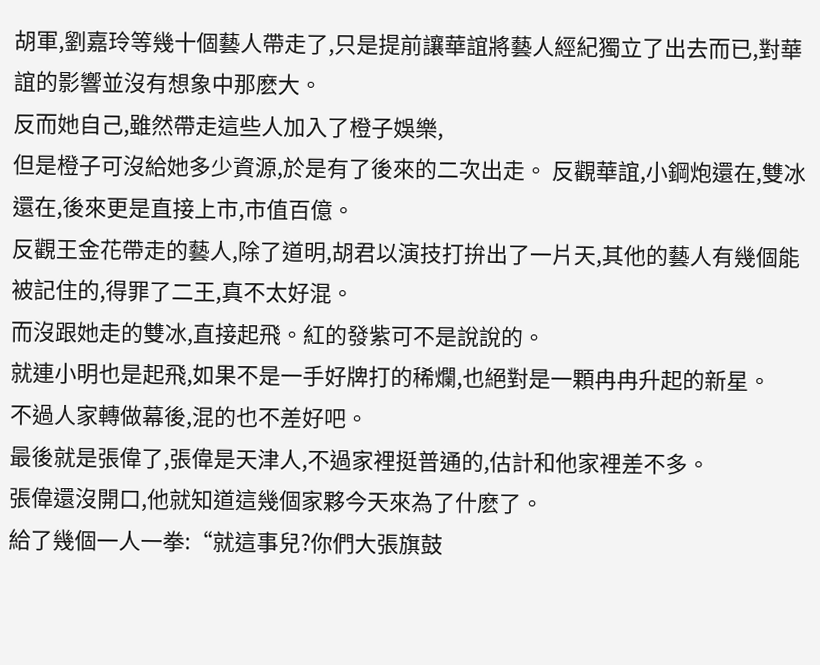胡軍,劉嘉玲等幾十個藝人帶走了,只是提前讓華誼將藝人經紀獨立了出去而已,對華誼的影響並沒有想象中那麽大。
反而她自己,雖然帶走這些人加入了橙子娛樂,
但是橙子可沒給她多少資源,於是有了後來的二次出走。 反觀華誼,小鋼炮還在,雙冰還在,後來更是直接上市,市值百億。
反觀王金花帶走的藝人,除了道明,胡君以演技打拚出了一片天,其他的藝人有幾個能被記住的,得罪了二王,真不太好混。
而沒跟她走的雙冰,直接起飛。紅的發紫可不是說說的。
就連小明也是起飛,如果不是一手好牌打的稀爛,也絕對是一顆冉冉升起的新星。
不過人家轉做幕後,混的也不差好吧。
最後就是張偉了,張偉是天津人,不過家裡挺普通的,估計和他家裡差不多。
張偉還沒開口,他就知道這幾個家夥今天來為了什麽了。
給了幾個一人一拳:“就這事兒?你們大張旗鼓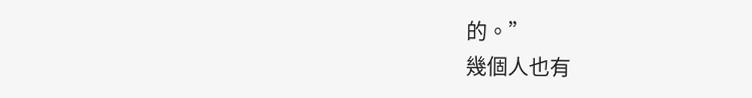的。”
幾個人也有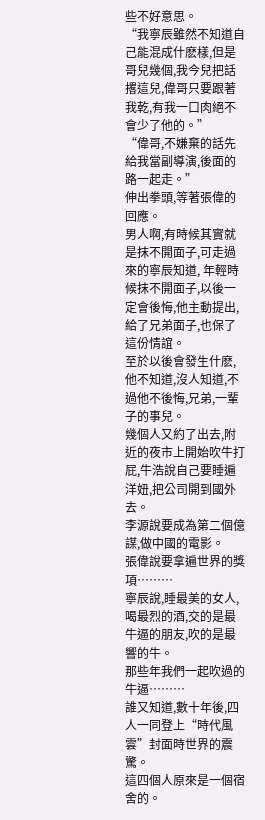些不好意思。
“我寧辰雖然不知道自己能混成什麽樣,但是哥兒幾個,我今兒把話撂這兒,偉哥只要跟著我乾,有我一口肉絕不會少了他的。”
“偉哥,不嫌棄的話先給我當副導演,後面的路一起走。”
伸出拳頭,等著張偉的回應。
男人啊,有時候其實就是抹不開面子,可走過來的寧辰知道, 年輕時候抹不開面子,以後一定會後悔,他主動提出,給了兄弟面子,也保了這份情誼。
至於以後會發生什麽,他不知道,沒人知道,不過他不後悔,兄弟,一輩子的事兒。
幾個人又約了出去,附近的夜市上開始吹牛打屁,牛浩說自己要睡遍洋妞,把公司開到國外去。
李源說要成為第二個億謀,做中國的電影。
張偉說要拿遍世界的獎項………
寧辰說,睡最美的女人,喝最烈的酒,交的是最牛逼的朋友,吹的是最響的牛。
那些年我們一起吹過的牛逼………
誰又知道,數十年後,四人一同登上“時代風雲”封面時世界的震驚。
這四個人原來是一個宿舍的。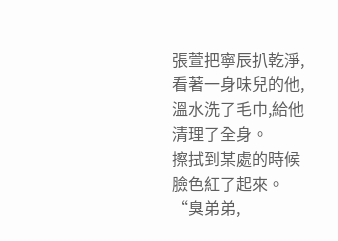張萱把寧辰扒乾淨,看著一身味兒的他,溫水洗了毛巾,給他清理了全身。
擦拭到某處的時候臉色紅了起來。
“臭弟弟,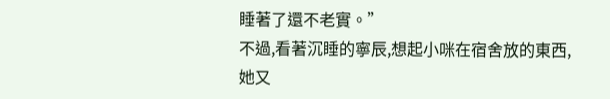睡著了還不老實。”
不過,看著沉睡的寧辰,想起小咪在宿舍放的東西,她又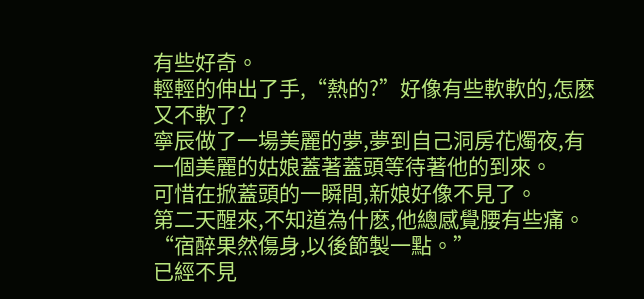有些好奇。
輕輕的伸出了手,“熱的?”好像有些軟軟的,怎麽又不軟了?
寧辰做了一場美麗的夢,夢到自己洞房花燭夜,有一個美麗的姑娘蓋著蓋頭等待著他的到來。
可惜在掀蓋頭的一瞬間,新娘好像不見了。
第二天醒來,不知道為什麽,他總感覺腰有些痛。
“宿醉果然傷身,以後節製一點。”
已經不見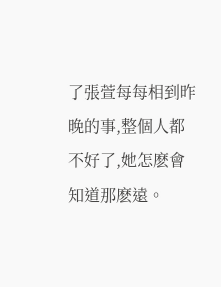了張萱每每相到昨晚的事,整個人都不好了,她怎麽會知道那麽遠。